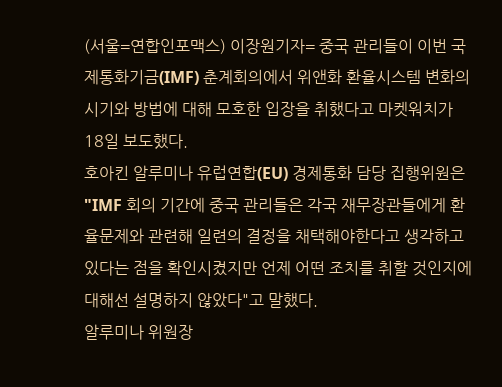(서울=연합인포맥스) 이장원기자= 중국 관리들이 이번 국제통화기금(IMF) 춘계회의에서 위앤화 환율시스템 변화의 시기와 방법에 대해 모호한 입장을 취했다고 마켓워치가 18일 보도했다.
호아킨 알루미나 유럽연합(EU) 경제통화 담당 집행위원은 "IMF 회의 기간에 중국 관리들은 각국 재무장관들에게 환율문제와 관련해 일련의 결정을 채택해야한다고 생각하고 있다는 점을 확인시켰지만 언제 어떤 조치를 취할 것인지에 대해선 설명하지 않았다"고 말했다.
알루미나 위원장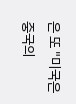은 또 "미국은 중국의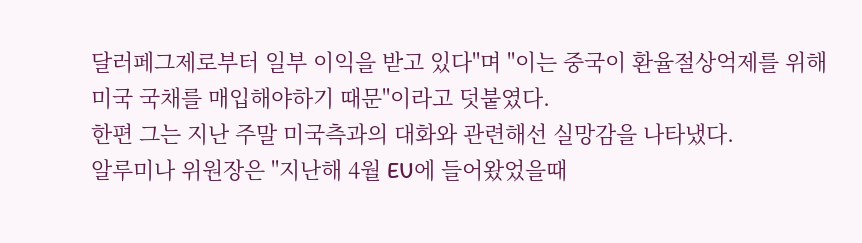달러페그제로부터 일부 이익을 받고 있다"며 "이는 중국이 환율절상억제를 위해 미국 국채를 매입해야하기 때문"이라고 덧붙였다.
한편 그는 지난 주말 미국측과의 대화와 관련해선 실망감을 나타냈다.
알루미나 위원장은 "지난해 4월 EU에 들어왔었을때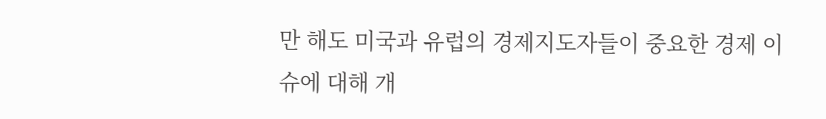만 해도 미국과 유럽의 경제지도자들이 중요한 경제 이슈에 대해 개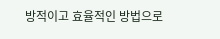방적이고 효율적인 방법으로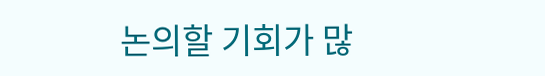논의할 기회가 많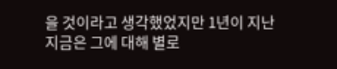을 것이라고 생각했었지만 1년이 지난 지금은 그에 대해 별로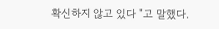확신하지 않고 있다 "고 말했다.